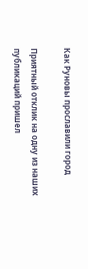Как Руновы прославили город

Приятный отклик на одну из наших публикаций пришел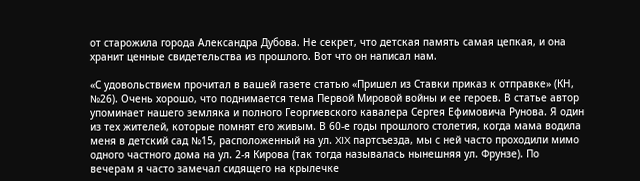от старожила города Александра Дубова. Не секрет, что детская память самая цепкая, и она хранит ценные свидетельства из прошлого. Вот что он написал нам.

«С удовольствием прочитал в вашей газете статью «Пришел из Ставки приказ к отправке» (КН, №26). Очень хорошо, что поднимается тема Первой Мировой войны и ее героев. В статье автор упоминает нашего земляка и полного Георгиевского кавалера Сергея Ефимовича Рунова. Я один из тех жителей, которые помнят его живым. В 60-е годы прошлого столетия, когда мама водила меня в детский сад №15, расположенный на ул. XIX партсъезда, мы с ней часто проходили мимо одного частного дома на ул. 2-я Кирова (так тогда называлась нынешняя ул. Фрунзе). По вечерам я часто замечал сидящего на крылечке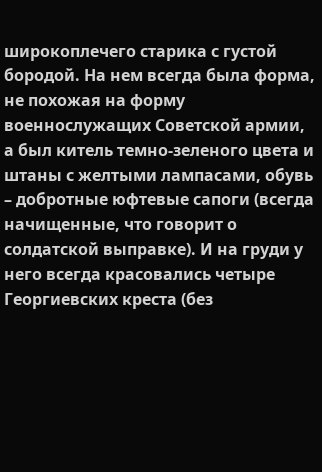широкоплечего старика с густой бородой. На нем всегда была форма, не похожая на форму военнослужащих Советской армии, а был китель темно-зеленого цвета и штаны с желтыми лампасами, обувь – добротные юфтевые сапоги (всегда начищенные, что говорит о солдатской выправке). И на груди у него всегда красовались четыре Георгиевских креста (без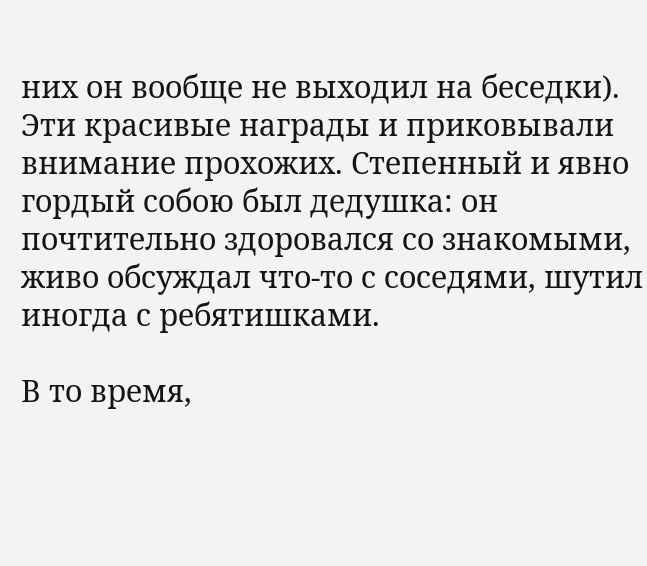них он вообще не выходил на беседки). Эти красивые награды и приковывали внимание прохожих. Степенный и явно гордый собою был дедушка: он почтительно здоровался со знакомыми, живо обсуждал что-то с соседями, шутил иногда с ребятишками.

В то время,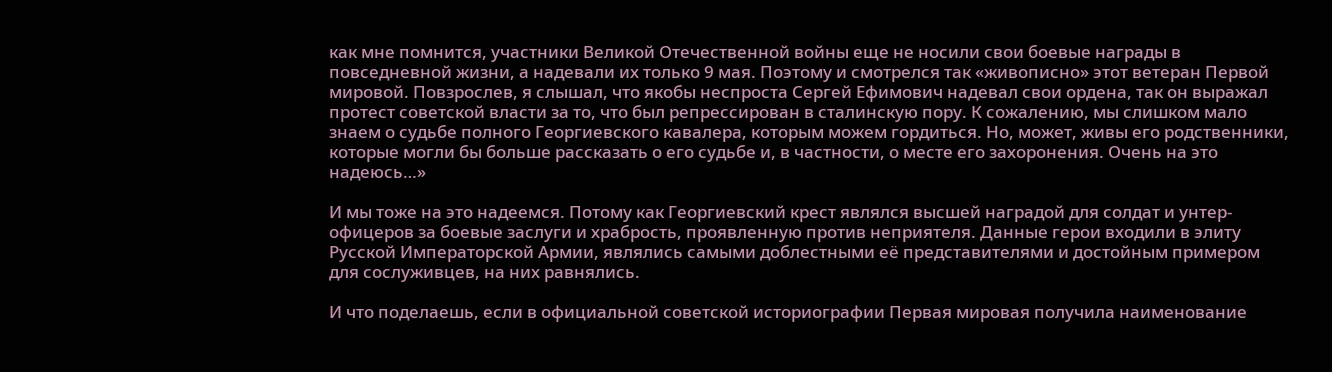как мне помнится, участники Великой Отечественной войны еще не носили свои боевые награды в повседневной жизни, а надевали их только 9 мая. Поэтому и смотрелся так «живописно» этот ветеран Первой мировой. Повзрослев, я слышал, что якобы неспроста Сергей Ефимович надевал свои ордена, так он выражал протест советской власти за то, что был репрессирован в сталинскую пору. К сожалению, мы слишком мало знаем о судьбе полного Георгиевского кавалера, которым можем гордиться. Но, может, живы его родственники, которые могли бы больше рассказать о его судьбе и, в частности, о месте его захоронения. Очень на это надеюсь…»

И мы тоже на это надеемся. Потому как Георгиевский крест являлся высшей наградой для солдат и унтер-офицеров за боевые заслуги и храбрость, проявленную против неприятеля. Данные герои входили в элиту Русской Императорской Армии, являлись самыми доблестными её представителями и достойным примером для сослуживцев, на них равнялись.

И что поделаешь, если в официальной советской историографии Первая мировая получила наименование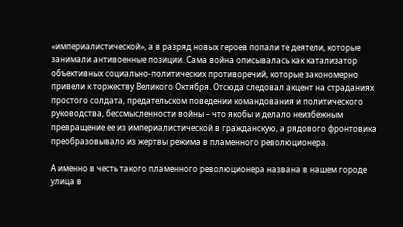«империалистической», а в разряд новых героев попали те деятели, которые занимали антивоенные позиции. Сама война описывалась как катализатор объективных социально-политических противоречий, которые закономерно привели к торжеству Великого Октября. Отсюда следовал акцент на страданиях простого солдата, предательском поведении командования и политического руководства, бессмысленности войны – что якобы и делало неизбежным превращение ее из империалистической в гражданскую, а рядового фронтовика преобразовывало из жертвы режима в пламенного революционера.

А именно в честь такого пламенного революционера названа в нашем городе улица в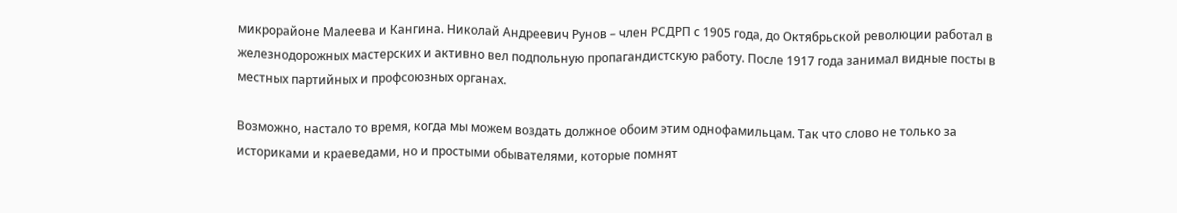микрорайоне Малеева и Кангина. Николай Андреевич Рунов – член РСДРП с 1905 года, до Октябрьской революции работал в железнодорожных мастерских и активно вел подпольную пропагандистскую работу. После 1917 года занимал видные посты в местных партийных и профсоюзных органах.

Возможно, настало то время, когда мы можем воздать должное обоим этим однофамильцам. Так что слово не только за историками и краеведами, но и простыми обывателями, которые помнят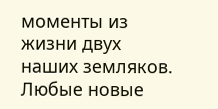моменты из жизни двух наших земляков. Любые новые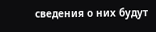сведения о них будут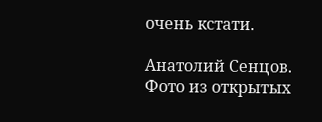очень кстати.

Анатолий Сенцов. Фото из открытых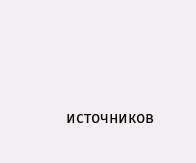источников